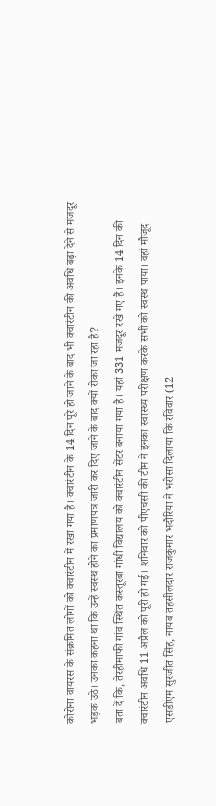कोरोना वायरस के संक्रमित लोगों को क्वारंटीन में रखा गया है। क्वारंटीन के 14 दिन पूरे हो जाने के बाद भी क्वारंटीन की अवधि बढ़ा देने से मजदूर भड़क उठे। उनका कहना था कि उन्हें स्वस्थ होने का प्रमाणपत्र जारी कर दिए जाने के बाद क्यों रोका जा रहा है?
बता दें कि, तेरहीमाफी गांव स्थित कस्तूरबा गांधी विद्यालय को क्वारंटीन सेंटर बनाया गया है। यहां 331 मजदूर रखे गए हैं। इनके 14 दिन की क्वारंटीन अवधि 11 अप्रैल को पूरी हो गई। शनिवार को पीएचसी की टीम ने इनका स्वास्थ्य परीक्षण करके सभी को स्वस्थ पाया। वहां मौजूद एसडीएम सुरजीत सिंह, नायब तहसीलदार राजकुमार भदौरिया ने भरोसा दिलाया कि रविवार (12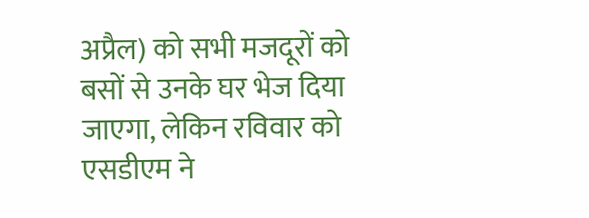अप्रैल) को सभी मजदूरों को बसों से उनके घर भेज दिया जाएगा, लेकिन रविवार को एसडीएम ने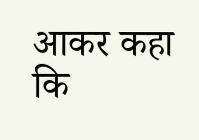आकर कहा कि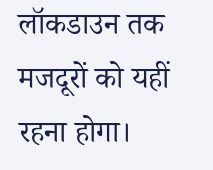लॉकडाउन तक मजदूरों को यहीं रहना होगा।